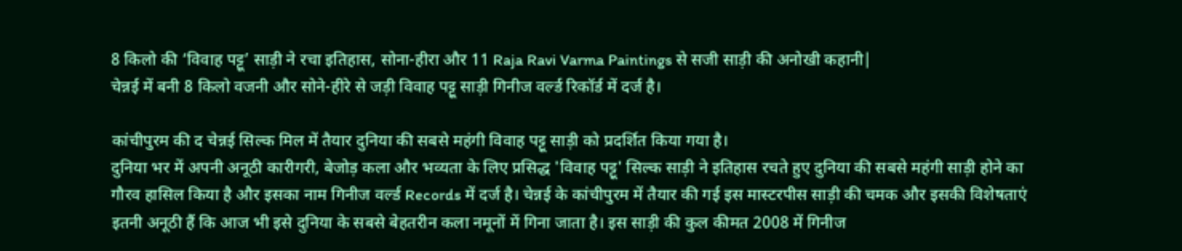8 किलो की ‘विवाह पट्टू’ साड़ी ने रचा इतिहास, सोना-हीरा और 11 Raja Ravi Varma Paintings से सजी साड़ी की अनोखी कहानी|
चेन्नई में बनी 8 किलो वजनी और सोने-हीरे से जड़ी विवाह पट्टू साड़ी गिनीज वर्ल्ड रिकॉर्ड में दर्ज है।

कांचीपुरम की द चेन्नई सिल्क मिल में तैयार दुनिया की सबसे महंगी विवाह पट्टू साड़ी को प्रदर्शित किया गया है।
दुनिया भर में अपनी अनूठी कारीगरी, बेजोड़ कला और भव्यता के लिए प्रसिद्ध 'विवाह पट्टू' सिल्क साड़ी ने इतिहास रचते हुए दुनिया की सबसे महंगी साड़ी होने का गौरव हासिल किया है और इसका नाम गिनीज वर्ल्ड Records में दर्ज है। चेन्नई के कांचीपुरम में तैयार की गई इस मास्टरपीस साड़ी की चमक और इसकी विशेषताएं इतनी अनूठी हैं कि आज भी इसे दुनिया के सबसे बेहतरीन कला नमूनों में गिना जाता है। इस साड़ी की कुल कीमत 2008 में गिनीज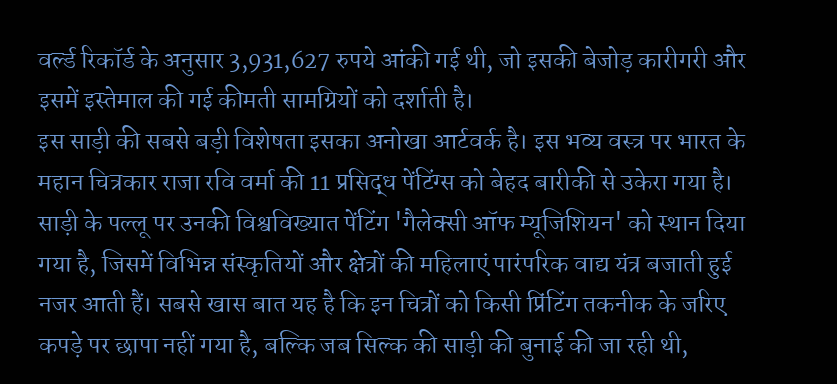वर्ल्ड रिकॉर्ड के अनुसार 3,931,627 रुपये आंकी गई थी, जो इसकी बेजोड़ कारीगरी और इसमें इस्तेमाल की गई कीमती सामग्रियों को दर्शाती है।
इस साड़ी की सबसे बड़ी विशेषता इसका अनोखा आर्टवर्क है। इस भव्य वस्त्र पर भारत के महान चित्रकार राजा रवि वर्मा की 11 प्रसिद्ध पेंटिंग्स को बेहद बारीकी से उकेरा गया है। साड़ी के पल्लू पर उनकी विश्वविख्यात पेंटिंग 'गैलेक्सी ऑफ म्यूजिशियन' को स्थान दिया गया है, जिसमें विभिन्न संस्कृतियों और क्षेत्रों की महिलाएं पारंपरिक वाद्य यंत्र बजाती हुई नजर आती हैं। सबसे खास बात यह है कि इन चित्रों को किसी प्रिंटिंग तकनीक के जरिए कपड़े पर छापा नहीं गया है, बल्कि जब सिल्क की साड़ी की बुनाई की जा रही थी,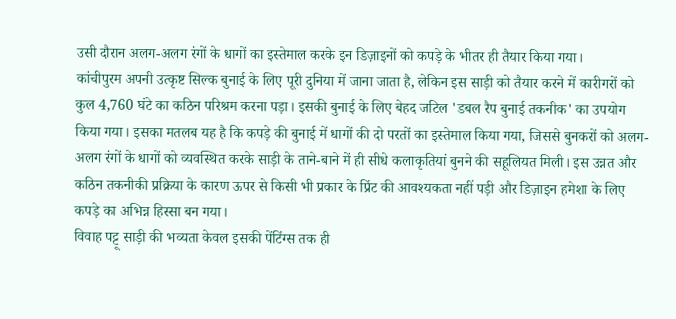उसी दौरान अलग-अलग रंगों के धागों का इस्तेमाल करके इन डिज़ाइनों को कपड़े के भीतर ही तैयार किया गया।
कांचीपुरम अपनी उत्कृष्ट सिल्क बुनाई के लिए पूरी दुनिया में जाना जाता है, लेकिन इस साड़ी को तैयार करने में कारीगरों को कुल 4,760 घंटे का कठिन परिश्रम करना पड़ा। इसकी बुनाई के लिए बेहद जटिल 'डबल रैप बुनाई तकनीक' का उपयोग किया गया। इसका मतलब यह है कि कपड़े की बुनाई में धागों की दो परतों का इस्तेमाल किया गया, जिससे बुनकरों को अलग-अलग रंगों के धागों को व्यवस्थित करके साड़ी के ताने-बाने में ही सीधे कलाकृतियां बुनने की सहूलियत मिली। इस उन्नत और कठिन तकनीकी प्रक्रिया के कारण ऊपर से किसी भी प्रकार के प्रिंट की आवश्यकता नहीं पड़ी और डिज़ाइन हमेशा के लिए कपड़े का अभिन्न हिस्सा बन गया।
विवाह पट्टू साड़ी की भव्यता केवल इसकी पेंटिंग्स तक ही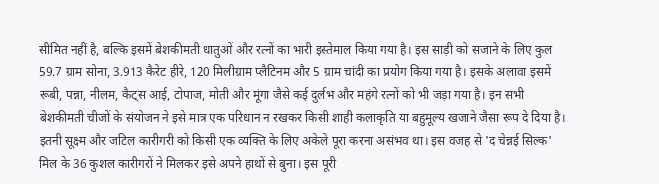सीमित नहीं है, बल्कि इसमें बेशकीमती धातुओं और रत्नों का भारी इस्तेमाल किया गया है। इस साड़ी को सजाने के लिए कुल 59.7 ग्राम सोना, 3.913 कैरेट हीरे, 120 मिलीग्राम प्लैटिनम और 5 ग्राम चांदी का प्रयोग किया गया है। इसके अलावा इसमें रूबी, पन्ना, नीलम, कैट्स आई, टोपाज, मोती और मूंगा जैसे कई दुर्लभ और महंगे रत्नों को भी जड़ा गया है। इन सभी बेशकीमती चीजों के संयोजन ने इसे मात्र एक परिधान न रखकर किसी शाही कलाकृति या बहुमूल्य खजाने जैसा रूप दे दिया है।
इतनी सूक्ष्म और जटिल कारीगरी को किसी एक व्यक्ति के लिए अकेले पूरा करना असंभव था। इस वजह से 'द चेन्नई सिल्क' मिल के 36 कुशल कारीगरों ने मिलकर इसे अपने हाथों से बुना। इस पूरी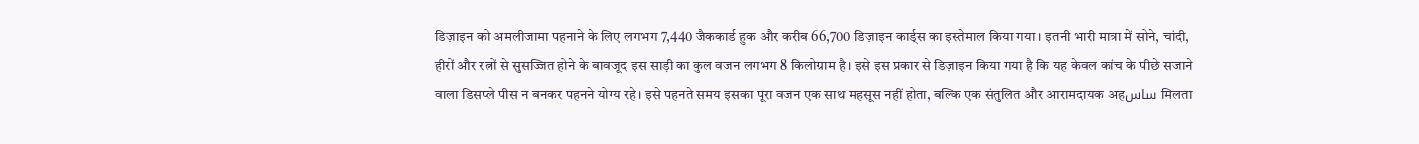डिज़ाइन को अमलीजामा पहनाने के लिए लगभग 7,440 जैककार्ड हुक और करीब 66,700 डिज़ाइन कार्ड्स का इस्तेमाल किया गया। इतनी भारी मात्रा में सोने, चांदी, हीरों और रत्नों से सुसज्जित होने के बावजूद इस साड़ी का कुल वजन लगभग 8 किलोग्राम है। इसे इस प्रकार से डिज़ाइन किया गया है कि यह केवल कांच के पीछे सजाने वाला डिसप्ले पीस न बनकर पहनने योग्य रहे। इसे पहनते समय इसका पूरा वजन एक साथ महसूस नहीं होता, बल्कि एक संतुलित और आरामदायक अहساس मिलता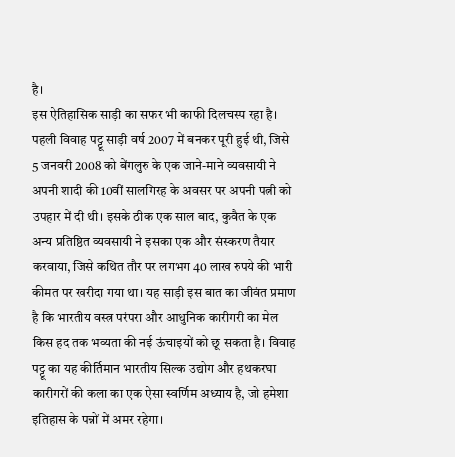है।
इस ऐतिहासिक साड़ी का सफर भी काफी दिलचस्प रहा है। पहली विवाह पट्टू साड़ी वर्ष 2007 में बनकर पूरी हुई थी, जिसे 5 जनवरी 2008 को बेंगलुरु के एक जाने-माने व्यवसायी ने अपनी शादी की 10वीं सालगिरह के अवसर पर अपनी पत्नी को उपहार में दी थी। इसके ठीक एक साल बाद, कुवैत के एक अन्य प्रतिष्ठित व्यवसायी ने इसका एक और संस्करण तैयार करवाया, जिसे कथित तौर पर लगभग 40 लाख रुपये की भारी कीमत पर खरीदा गया था। यह साड़ी इस बात का जीवंत प्रमाण है कि भारतीय वस्त्र परंपरा और आधुनिक कारीगरी का मेल किस हद तक भव्यता की नई ऊंचाइयों को छू सकता है। विवाह पट्टू का यह कीर्तिमान भारतीय सिल्क उद्योग और हथकरघा कारीगरों की कला का एक ऐसा स्वर्णिम अध्याय है, जो हमेशा इतिहास के पन्नों में अमर रहेगा।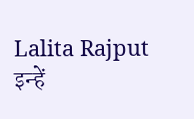Lalita Rajput
इन्हें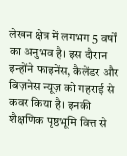लेखन क्षेत्र में लगभग 5 वर्षों का अनुभव है। इस दौरान इन्होंने फाइनेंस, कैलेंडर और बिज़नेस न्यूज़ को गहराई से कवर किया है। इनकी शैक्षणिक पृष्ठभूमि वित्त से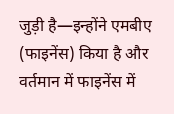जुड़ी है—इन्होंने एमबीए (फाइनेंस) किया है और वर्तमान में फाइनेंस में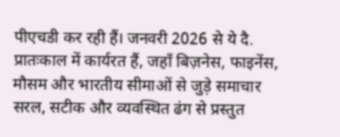पीएचडी कर रही हैं। जनवरी 2026 से ये दै. प्रातःकाल में कार्यरत हैं, जहाँ बिज़नेस, फाइनेंस, मौसम और भारतीय सीमाओं से जुड़े समाचार सरल, सटीक और व्यवस्थित ढंग से प्रस्तुत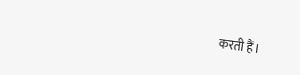करती हैं।